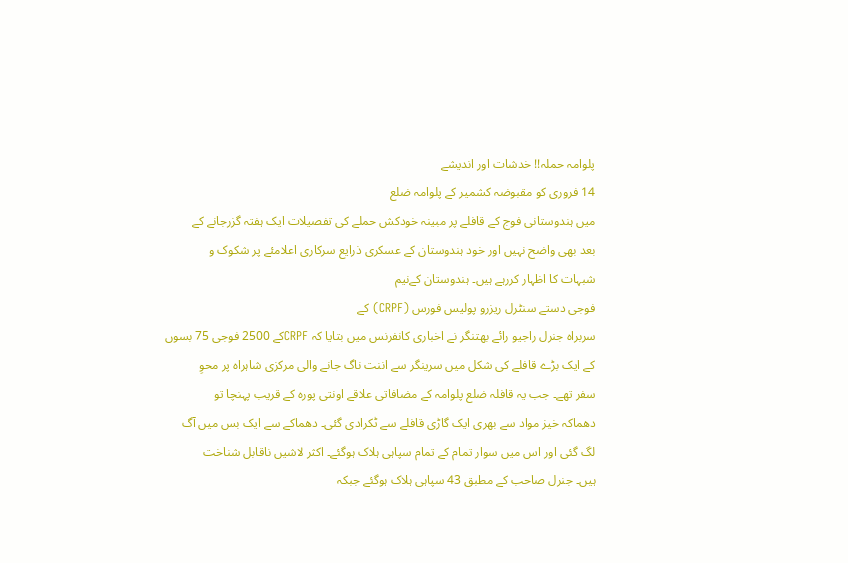پلوامہ حملہ!! خدشات اور اندیشے
14 فروری کو مقبوضہ کشمیر کے پلوامہ ضلع
میں ہندوستانی فوج کے قافلے پر مبینہ خودکش حملے کی تفصیلات ایک ہفتہ گزرجانے کے
بعد بھی واضح نہیں اور خود ہندوستان کے عسکری ذرایع سرکاری اعلامئے پر شکوک و
شبہات کا اظہار کررہے ہیں۔ ہندوستان کےنیم
فوجی دستے سنٹرل ریزرو پولیس فورس (CRPF) کے
سربراہ جنرل راجیو رائے بھتنگر نے اخباری کانفرنس میں بتایا کہ CRPFکے 2500 فوجی 75 بسوں
کے ایک بڑے قافلے کی شکل میں سرینگر سے اننت ناگ جانے والی مرکزی شاہراہ پر محوِ
سفر تھے۔ جب یہ قافلہ ضلع پلوامہ کے مضافاتی علاقے اونتی پورہ کے قریب پہنچا تو
دھماکہ خیز مواد سے بھری ایک گاڑی قافلے سے ٹکرادی گئی۔ دھماکے سے ایک بس میں آگ
لگ گئی اور اس میں سوار تمام کے تمام سپاہی ہلاک ہوگئے۔ اکثر لاشیں ناقابل شناخت
ہیں۔ جنرل صاحب کے مطبق 43 سپاہی ہلاک ہوگئے جبکہ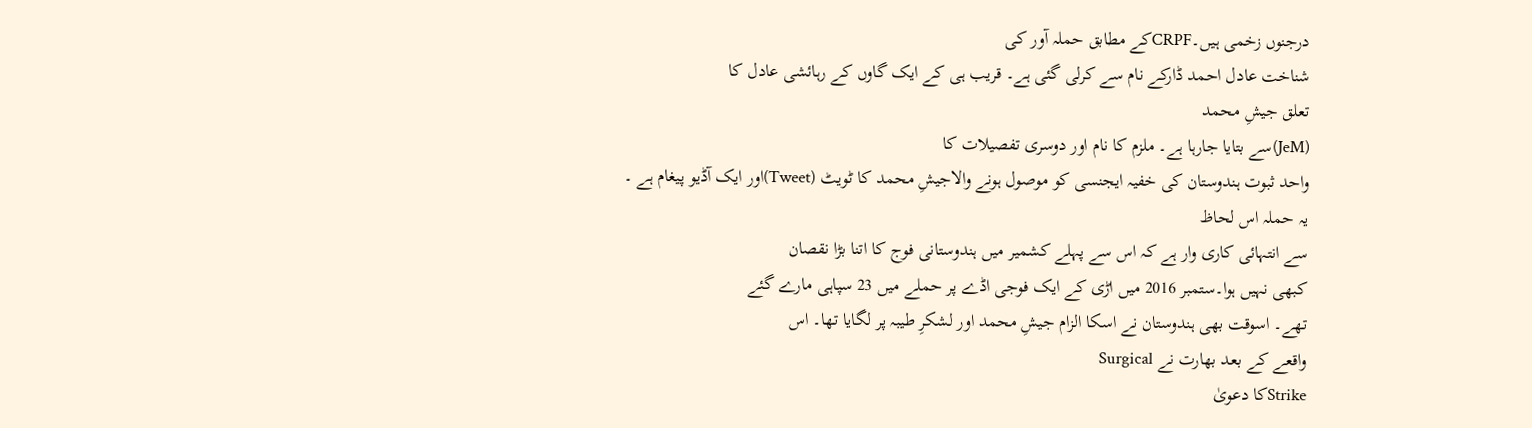درجنوں زخمی ہیں۔CRPFکے مطابق حملہ آور کی
شناخت عادل احمد ڈارکے نام سے کرلی گئی ہے۔ قریب ہی کے ایک گاوں کے رہائشی عادل کا
تعلق جیشِ محمد
(JeM)سے بتایا جارہا ہے۔ ملزم کا نام اور دوسری تفصیلات کا
واحد ثبوت ہندوستان کی خفیہ ایجنسی کو موصول ہونے والاجیشِ محمد کا ٹویٹ (Tweet)اور ایک آڈیو پیغام ہے ۔
یہ حملہ اس لحاظ
سے انتہائی کاری وار ہے کہ اس سے پہلے کشمیر میں ہندوستانی فوج کا اتنا بڑا نقصان
کبھی نہیں ہوا۔ستمبر 2016 میں اڑی کے ایک فوجی اڈے پر حملے میں 23 سپاہی مارے گئے
تھے۔ اسوقت بھی ہندوستان نے اسکا الزام جیشِ محمد اور لشکرِ طیبہ پر لگایا تھا۔ اس
واقعے کے بعد بھارت نے Surgical
Strikeکا دعویٰ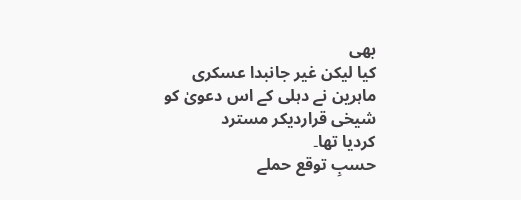بھی
کیا لیکن غیر جانبدا عسکری ماہرین نے دہلی کے اس دعویٰ کو شیخی قراردیکر مسترد
کردیا تھا۔
حسبِ توقع حملے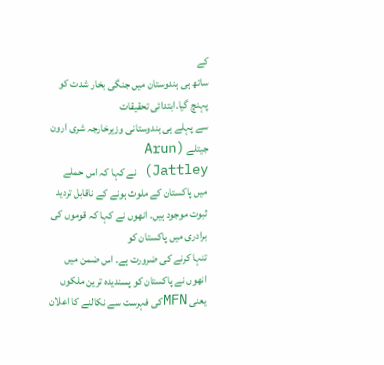کے
ساتھ ہی ہندوستان میں جنگی بخار شدت کو پہنچ گیا۔ابتدائی تحقیقات
سے پہلے ہی ہندوستانی وزیرخارجہ شری ارون جیتلے (Arun
Jattley) نے کہا کہ اس حملے میں پاکستان کے ملوث ہونے کے ناقابل تردید ثبوت موجود ہیں۔ انھوں نے کہا کہ قوموں کی برادری میں پاکستان کو
تنہا کرنے کی ضرورت ہے۔ اس ضمن میں انھوں نے پاکستان کو پسندیدہ ترین ملکوں یعنی MFNکی فہرست سے نکالنے کا اعلان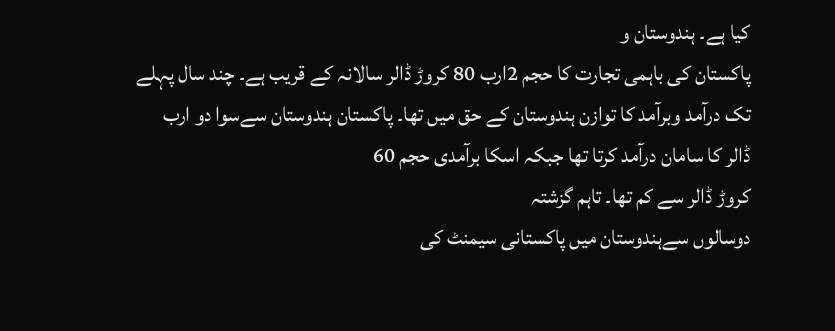کیا ہے۔ ہندوستان و
پاکستان کی باہمی تجارت کا حجم 2ارب 80 کروڑ ڈالر سالانہ کے قریب ہے۔ چند سال پہلے
تک درآمد وبرآمد کا توازن ہندوستان کے حق میں تھا۔ پاکستان ہندوستان سےسوا دو ارب
ڈالر کا سامان درآمد کرتا تھا جبکہ اسکا برآمدی حجم 60
کروڑ ڈالر سے کم تھا۔ تاہم گزشتہ
دوسالوں سےہندوستان میں پاکستانی سیمنٹ کی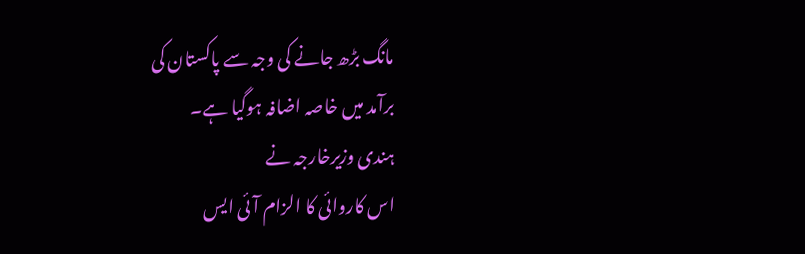مانگ بڑھ جانے کی وجہ سے پاکستان کی
برآمد میں خاصہ اضافہ ہوگیا ہے۔
ہندی وزیرخارجہ نے
اس کاروائی کا الزام آئی ایس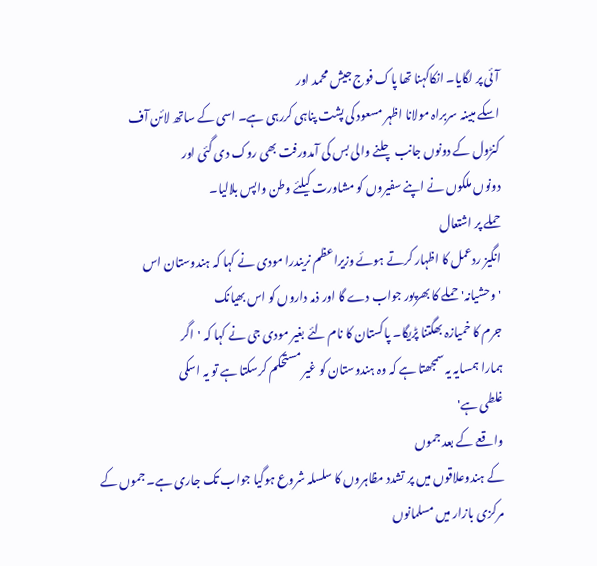آئی پر لگایا۔ انکاکہنا تھا پاک فوج جیش محمد اور
اسکے مبینہ سربراہ مولانا اظہر مسعود کی پشت پناہی کررہی ہے۔ اسی کے ساتھ لائن آف
کنڑول کے دونوں جانب چلنے والی بس کی آمدورفت بھی روک دی گئی اور
دونوں ملکوں نے اپنے سفیروں کو مشاورت کیلئے وطن واپس بلالیا۔
حملے پر اشتعال
انگیز ردعمل کا اظہار کرتے ہوئے وزیراعظم نریندرا مودی نے کہا کہ ہندوستان اس
'وحشیانہ' حملے کا بھرپور جواب دے گا اور ذمہ داروں کو اس بھیانک
جرم کا خمیازہ بھگتنا پڑیگا۔ پاکستان کا نام لئے بغیر مودی جی نے کہا کہ 'اگر
ہمارا ہمسایہ یہ سمجھتا ہے کہ وہ ہندوستان کو غیر مستحکم کرسکتا ہے تو یہ اسکی
غلطی ہے'
واقعے کے بعد جموں
کے ہندوعلاقوں میں پر تشدد مظاہروں کا سلسلہ شروع ہوگیا جواب تک جاری ہے۔ جموں کے
مرکزی بازار میں مسلمانوں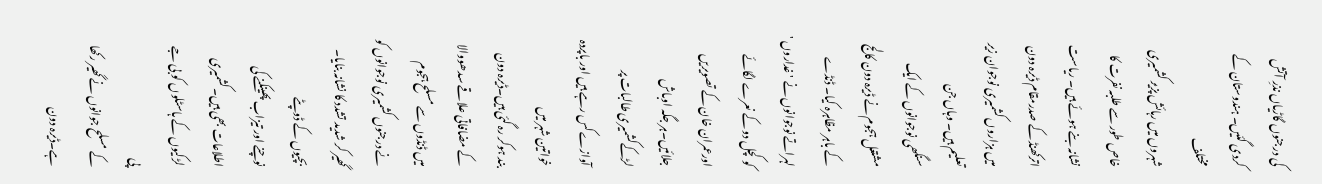کی درجنوں گاڑیاں نذرِ آتش کردی گئیں۔ ہندوستان کے مختلف
شہروں میں رہائش پزیر کشمیری خاص طور سے طلبہ نفرت کا نشانہ بنے ہوئے ہیں۔ ریاست
اترکھنڈ کے صدرمقام ڈیرہ دون میں ہزاروں کشمیری نوجوان زیر تعلیم ہیں۔ وہاں جن
سنگھی نوجوانوں کے ایک مشتعل ہجوم نے ڈیرہ دون کالج کے باہر مظاہرہ کیا۔ ڈنڈے
لہراتے نوجوانوں نے 'غداروں ' کو کچل دو کے نعرے لگائے
اورعمران خان کے تصویریں جلائیں۔ہر جگہ اوباش لڑکےکشمیری طالبات پر آوازے کس رہے ہیں اور باپردہ خواتین شہر میں
بند ہوکر رہ گئی ہیں۔ڈیرہ دون کے مضافاتی علاقے سدھووالا میں ڈنڈوں سے مسلح ہجوم
نے درجنوں کشمیری نوجوانوں کو گھیر کر شدید تشدد کا نشانہ بنایا۔ بچیوں کے ڈوپٹے
نوچنے اور تیزاب پھینکنے کی اطلاعات بھی ہیں۔کشمیری لڑکیوں کے ہاسٹلوں کو بی جے پی
کے مسلح جوانوں نے گھیر رکھا ہے۔ڈیرہ دون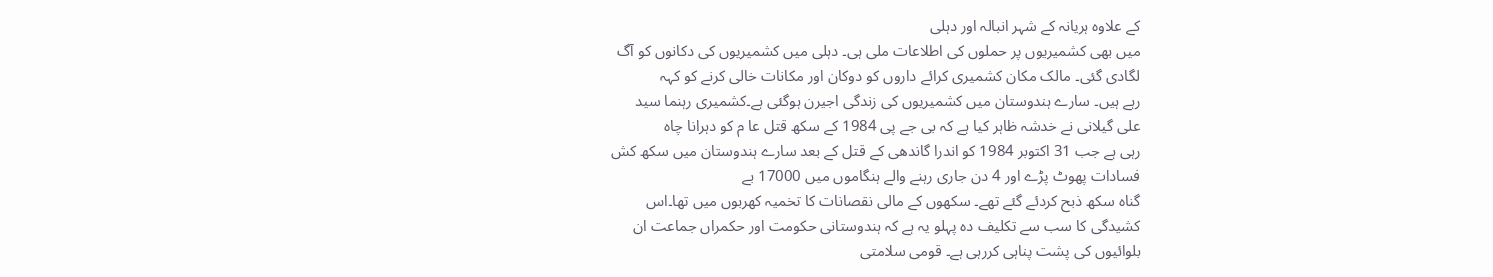کے علاوہ ہریانہ کے شہر انبالہ اور دہلی
میں بھی کشمیریوں پر حملوں کی اطلاعات ملی ہی۔ دہلی میں کشمیریوں کی دکانوں کو آگ
لگادی گئی۔ مالک مکان کشمیری کرائے داروں کو دوکان اور مکانات خالی کرنے کو کہہ
رہے ہیں۔ سارے ہندوستان میں کشمیریوں کی زندگی اجیرن ہوگئی ہے۔کشمیری رہنما سید
علی گیلانی نے خدشہ ظاہر کیا ہے کہ بی جے پی 1984 کے سکھ قتل عا م کو دہرانا چاہ
رہی ہے جب 31 اکتوبر 1984 کو اندرا گاندھی کے قتل کے بعد سارے ہندوستان میں سکھ کش
فسادات پھوٹ پڑے اور 4 دن جاری رہنے والے ہنگاموں میں 17000 بے
گناہ سکھ ذبح کردئے گئے تھے۔ سکھوں کے مالی نقصانات کا تخمیہ کھربوں میں تھا۔اس
کشیدگی کا سب سے تکلیف دہ پہلو یہ ہے کہ ہندوستانی حکومت اور حکمراں جماعت ان
بلوائیوں کی پشت پناہی کررہی ہے۔ قومی سلامتی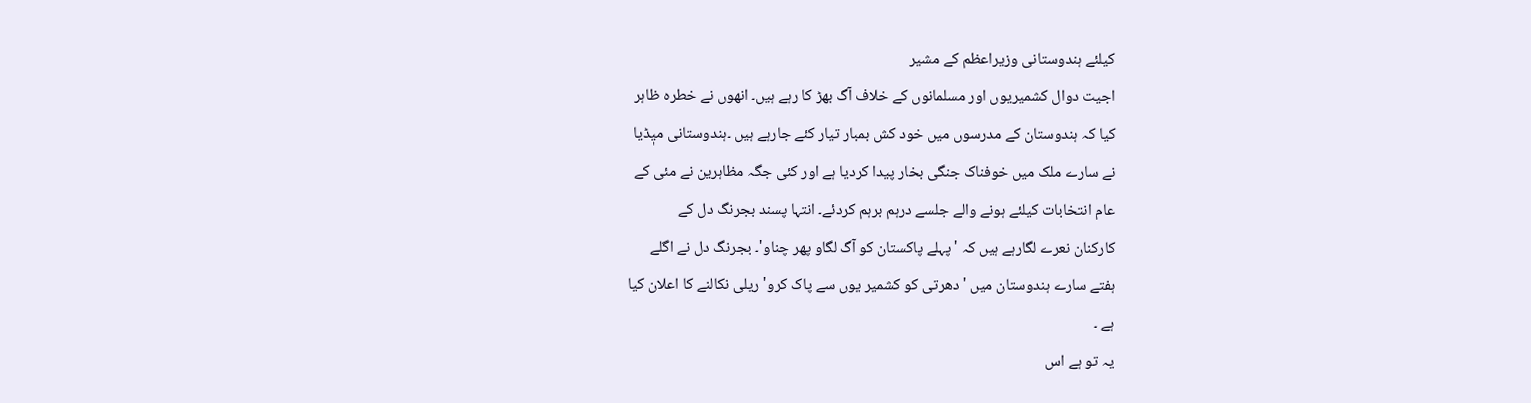کیلئے ہندوستانی وزیراعظم کے مشیر
اجیت دوال کشمیریوں اور مسلمانوں کے خلاف آگ بھڑ کا رہے ہیں۔ انھوں نے خطرہ ظاہر
کیا کہ ہندوستان کے مدرسوں میں خود کش بمبار تیار کئے جارہے ہیں ۔ہندوستانی میٖڈیا
نے سارے ملک میں خوفناک جنگی بخار پیدا کردیا ہے اور کئی جگہ مظاہرین نے مئی کے
عام انتخابات کیلئے ہونے والے جلسے درہم برہم کردئے۔ انتہا پسند بجرنگ دل کے
کارکنان نعرے لگارہے ہیں کہ 'پہلے پاکستان کو آگ لگاو پھر چناو'۔ بجرنگ دل نے اگلے
ہفتے سارے ہندوستان میں 'دھرتی کو کشمیر یوں سے پاک کرو' ریلی نکالنے کا اعلان کیا
ہے ۔
یہ تو ہے اس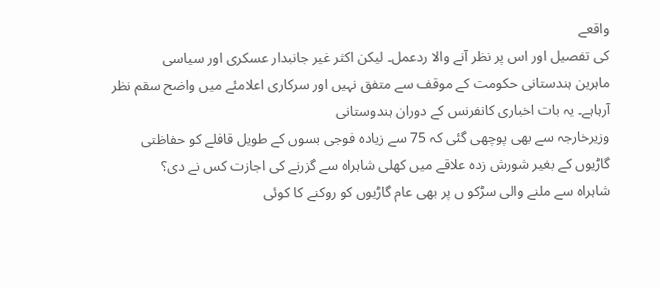واقعے
کی تفصیل اور اس پر نظر آنے والا ردعمل۔ لیکن اکثر غیر جانبدار عسکری اور سیاسی
ماہرین ہندستانی حکومت کے موقف سے متفق نہیں اور سرکاری اعلامئے میں واضح سقم نظر
آرہاہے۔ یہ بات اخباری کانفرنس کے دوران ہندوستانی
وزیرخارجہ سے بھی پوچھی گئی کہ 75 سے زیادہ فوجی بسوں کے طویل قافلے کو حفاظتی
گاڑیوں کے بغیر شورش زدہ علاقے میں کھلی شاہراہ سے گزرنے کی اجازت کس نے دی؟
شاہراہ سے ملنے والی سڑکو ں پر بھی عام گاڑیوں کو روکنے کا کوئی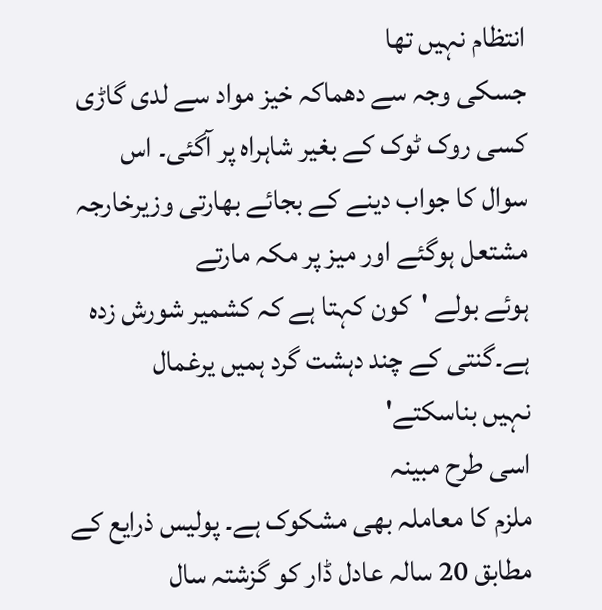انتظام نہیں تھا
جسکی وجہ سے دھماکہ خیز مواد سے لدی گاڑی کسی روک ٹوک کے بغیر شاہراہ پر آگئی۔ اس
سوال کا جواب دینے کے بجائے بھارتی وزیرخارجہ مشتعل ہوگئے اور میز پر مکہ مارتے
ہوئے بولے 'کون کہتا ہے کہ کشمیر شورش زدہ ہے۔گنتی کے چند دہشت گرد ہمیں یرغمال
نہیں بناسکتے'
اسی طرح مبینہ
ملزم کا معاملہ بھی مشکوک ہے۔ پولیس ذرایع کے مطابق 20 سالہ عادل ڈار کو گزشتہ سال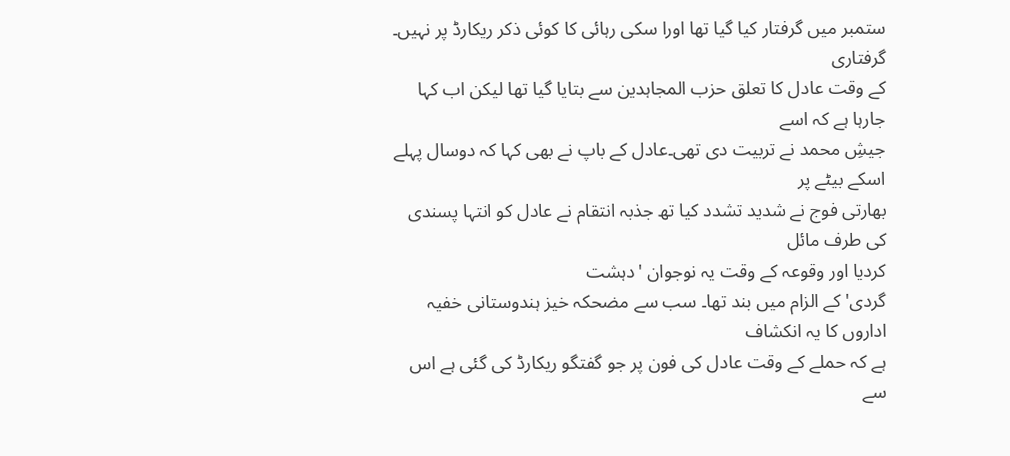ستمبر میں گرفتار کیا گیا تھا اورا سکی رہائی کا کوئی ذکر ریکارڈ پر نہیں۔ گرفتاری
کے وقت عادل کا تعلق حزب المجاہدین سے بتایا گیا تھا لیکن اب کہا جارہا ہے کہ اسے
جیشِ محمد نے تربیت دی تھی۔عادل کے باپ نے بھی کہا کہ دوسال پہلے اسکے بیٹے پر
بھارتی فوج نے شدید تشدد کیا تھ جذبہ انتقام نے عادل کو انتہا پسندی کی طرف مائل
کردیا اور وقوعہ کے وقت یہ نوجوان 'دہشت
گردی' کے الزام میں بند تھا۔ سب سے مضحکہ خیز ہندوستانی خفیہ اداروں کا یہ انکشاف
ہے کہ حملے کے وقت عادل کی فون پر جو گفتگو ریکارڈ کی گئی ہے اس سے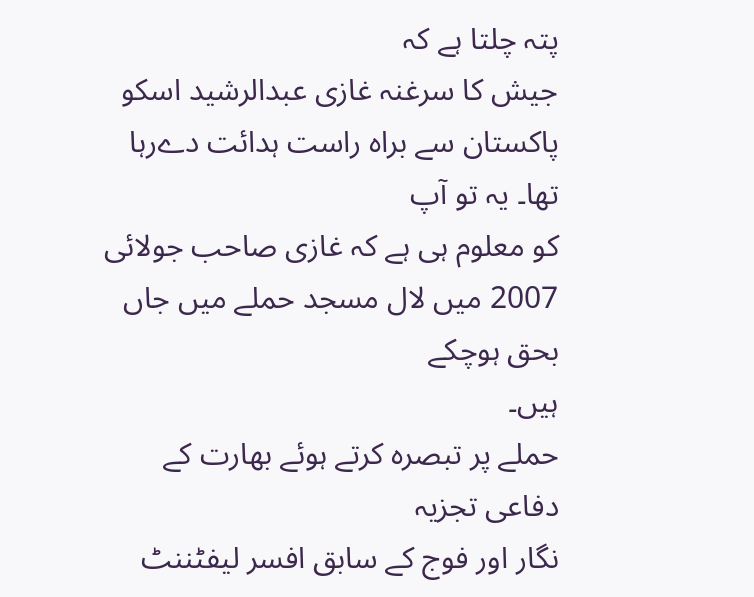پتہ چلتا ہے کہ
جیش کا سرغنہ غازی عبدالرشید اسکو پاکستان سے براہ راست ہدائت دےرہا تھا۔ یہ تو آپ
کو معلوم ہی ہے کہ غازی صاحب جولائی 2007 میں لال مسجد حملے میں جاں بحق ہوچکے
ہیں۔
حملے پر تبصرہ کرتے ہوئے بھارت کے دفاعی تجزیہ
نگار اور فوج کے سابق افسر لیفٹننٹ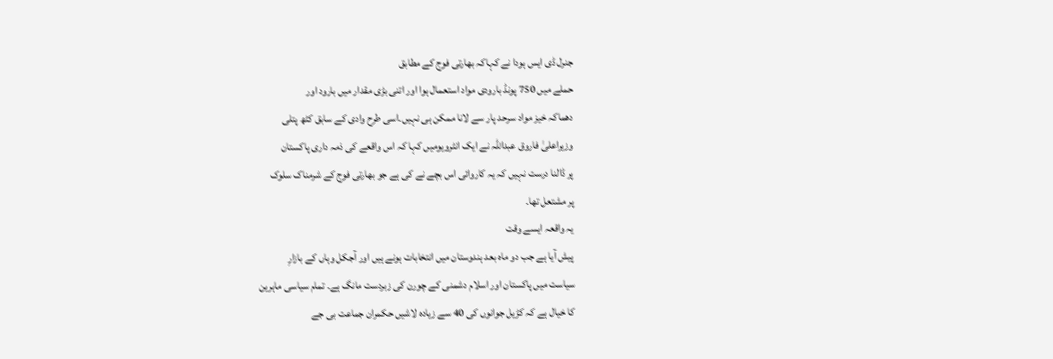جنرل ڈی ایس ہودا نے کہاکہ بھارتی فوج کے مطابق
حملے میں 750 پونڈ بارودی مواد استعمال ہوا اور اتنی بڑی مقدار میں بارود اور
دھماکہ خیز مواد سرحد پار سے لانا ممکن ہی نہیں۔اسی طرح وادی کے سابق کٹھ پتلی
وزیراعلیٰ فاروق عبداللہ نے ایک انٹرویومیں کہا کہ اس واقعے کی ذمہ داری پاکستان
پر ڈالنا درست نہیں کہ یہ کاروائی اس بچے نے کی ہے جو بھارتی فوج کے شرمناک سلوک
پر مشتعل تھا۔
یہ واقعہ ایسے وقت
پیش آیا ہے جب دو ماہ بعد ہندوستان میں انتخابات ہونے ہیں اور آجکل وہاں کے بازارِ
سیاست میں پاکستان اور اسلام دشمنی کے چورن کی زبردست مانگ ہے۔ تمام سیاسی ماہرین
کا خیال ہے کہ کڑیل جوانوں کی 40 سے زیادہ لاشیں حکمران جماعت بی جے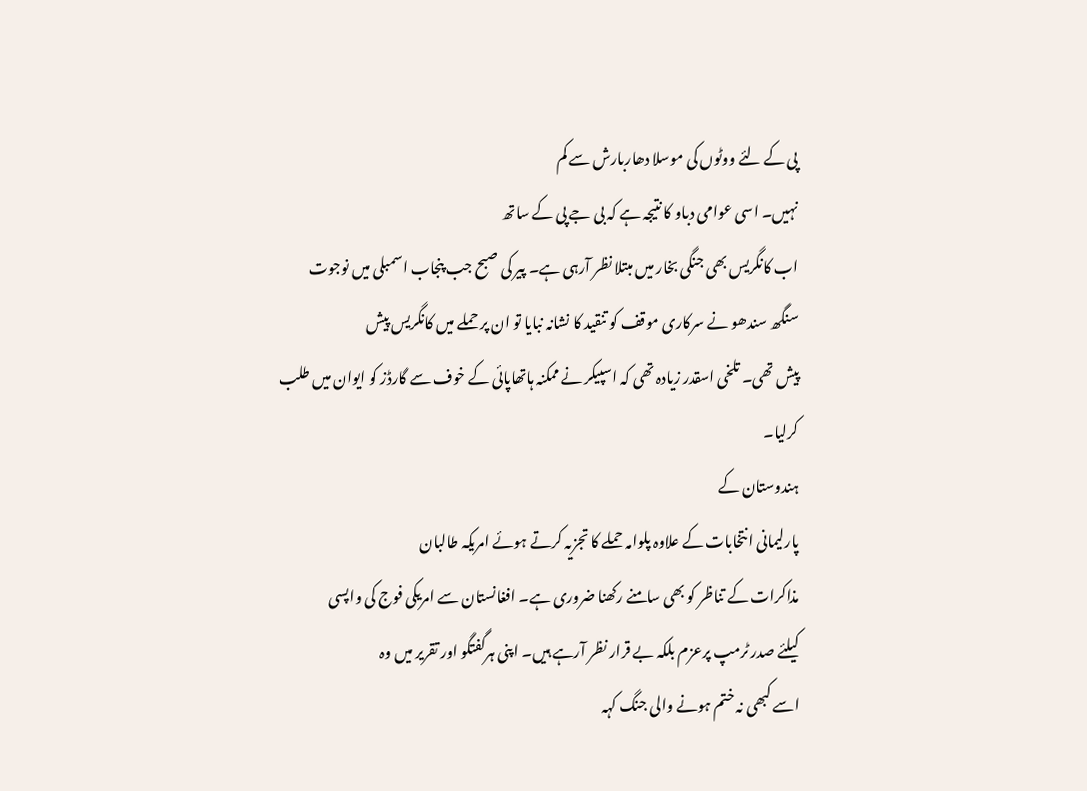پی کے لئے ووٹوں کی موسلا دھاربارش سے کم
نہیں۔ اسی عوامی دباو کا نتیجہ ہے کہ بی جے پی کے ساتھ
اب کانگریس بھی جنگی بخار میں مبتلا نظر آرہی ہے۔ پیر کی صبح جب پنجاب اسمبلی میں نوجوت
سنگھ سندھو نے سرکاری موقف کو تنقید کا نشانہ نبایا تو ان پر حملے میں کانگریس پیش
پیش تھی۔ تلخی اسقدر زیادہ تھی کہ اسپیکر نے ممکنہ ہاتھاپائی کے خوف سے گارڈز کو ایوان میں طلب کرلیا۔
ہندوستان کے
پارلیمانی انتخابات کے علاوہ پلوامہ حملے کا تجزیہ کرتے ہوئے امریکہ طالبان
مذاکرات کے تناظر کو بھی سامنے رکھنا ضروری ہے۔ افغانستان سے امریکی فوج کی واپسی
کیلئے صدر ٹرمپ پرعزم بلکہ بے قرار نظر آرہے ہیں۔ اپنی ہرگفتگو اور تقریر میں وہ
اسے کبھی نہ ختم ہونے والی جنگ کہہ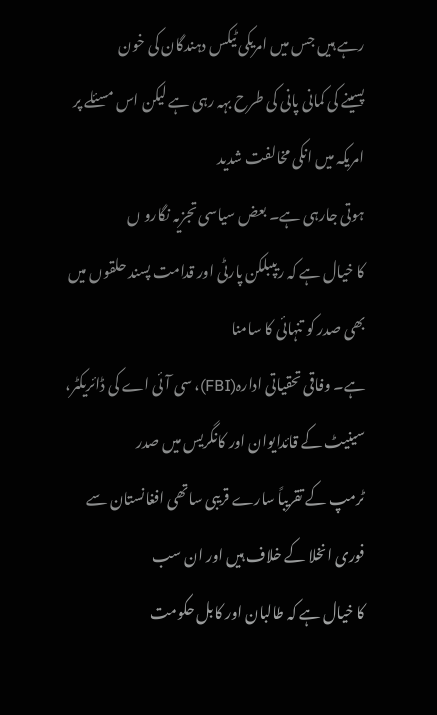رہے ہیں جس میں امریکی ٹیکس دہندگان کی خون
پسینے کی کمانی پانی کی طرح بہہ رہی ہے لیکن اس مسئلے پر امریکہ میں انکی مخالفت شدید
ہوتی جارہی ہے۔ بعض سیاسی تجزیہ نگارو ں
کا خیال ہے کہ ریپبلکن پارٹی اور قدامت پسند حلقوں میں بھی صدر کو تنہائی کا سامنا
ہے۔ وفاقی تحقیاتی ادارہ(FBI)، سی آئی اے کی ڈائریکٹر، سینیٹ کے قائدایوان اور کانگریس میں صدر
ٹرمپ کے تقریباً سارے قریبی ساتھی افغانستان سے فوری انخلا کے خلاف ہیں اور ان سب
کا خیال ہے کہ طالبان اور کابل حکومت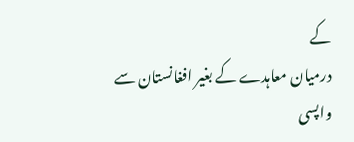کے
درمیان معاہدے کے بغیر افغانستان سے واپسی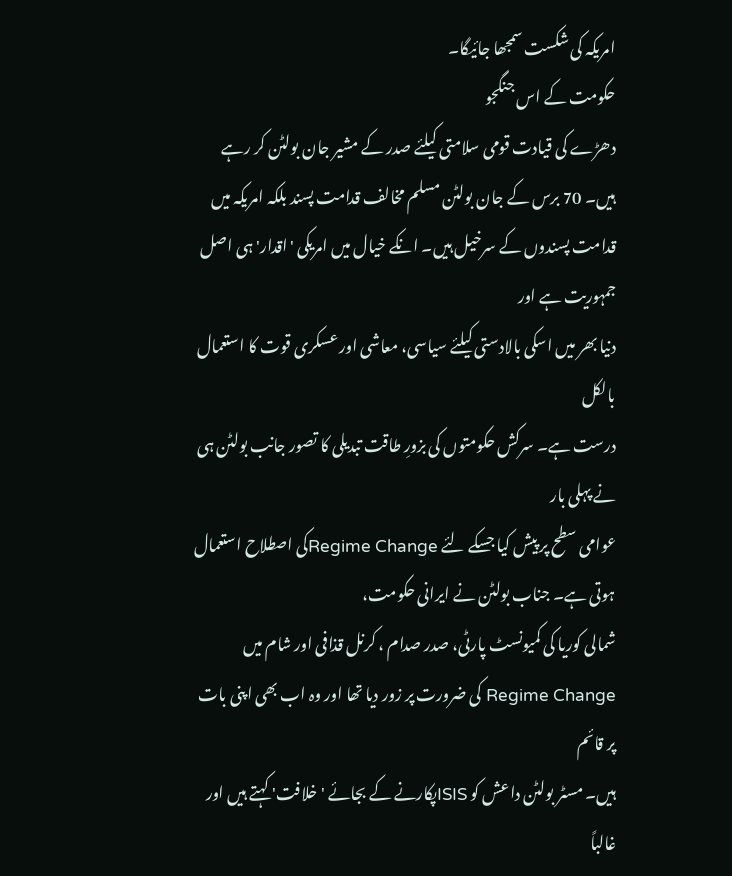امریکہ کی شکست سمجھا جائیگا۔
حکومت کے اس جنگجو
دھڑے کی قیادت قومی سلامتی کیلئے صدر کے مشیر جان بولٹن کر رہے ہیں۔ 70 برس کے جان بولٹن مسلم مخالف قدامت پسند بلکہ امریکہ میں
قدامت پسندوں کے سرخیل ہیں۔ انکے خیال میں امریکی 'اقدار' ہی اصل جمہوریت ہے اور
دنیا بھر میں اسکی بالادستی کیلئے سیاسی، معاشی اور عسکری قوت کا استعمال بالکل
درست ہے۔ سرکش حکومتوں کی بزورِ طاقت تبدیلی کا تصور جانب بولٹن ہی نے پہلی بار
عوامی سطح پر پیش کیا جسکے لئے Regime Changeکی اصطلاح استعمال ہوتی ہے۔ جناب بولٹن نے ایرانی حکومت،
شمالی کوریا کی کمیونسٹ پارٹی، صدر صدام ، کرنل قذافی اور شام میں Regime Change کی ضرورت پر زور دیا تھا اور وہ اب بھی اپنی بات پر قائم
ہیں۔ مسٹر بولٹن داعش کو ISISپکارنے کے بجائے 'خلافت' کہتے ہیں اور غالباً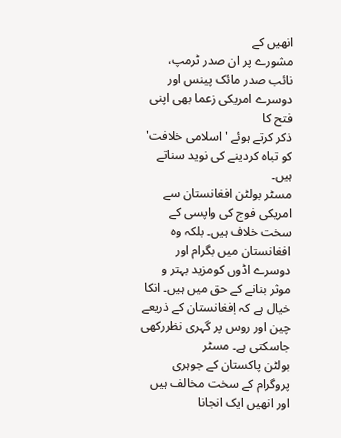انھیں کے
مشورے پر ان صدر ٹرمپ، نائب صدر مائک پینس اور دوسرے امریکی زعما بھی اپنی فتح کا
ذکر کرتے ہوئے 'اسلامی خلافت' کو تباہ کردینے کی نوید سناتے ہیں۔
مسٹر بولٹن افغانستان سے امریکی فوج کی واپسی کے سخت خلاف ہیں۔ بلکہ وہ
افغانستان میں بگرام اور دوسرے اڈوں کومزید بہتر و موثر بنانے کے حق میں ہیں۔ انکا
خیال ہے کہ اٖفغانستان کے ذریعے چین اور روس پر گہری نظررکھی جاسکتی ہے۔ مسٹر
بولٹن پاکستان کے جوہری پروگرام کے سخت مخالف ہیں اور انھیں ایک انجانا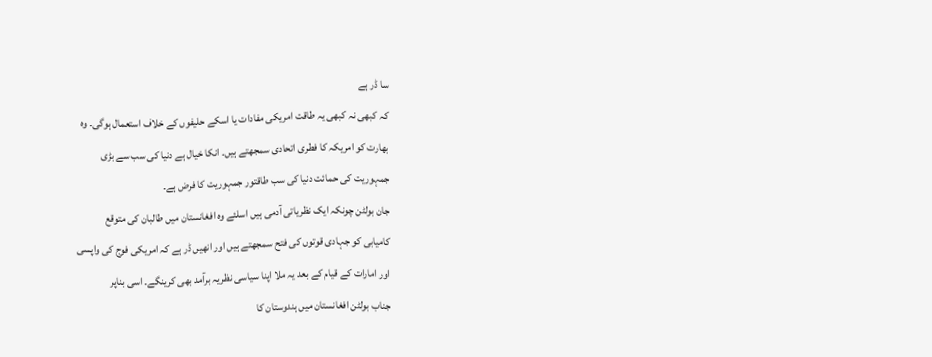سا ڈر ہے
کہ کبھی نہ کبھی یہ طاقت امریکی مفادات یا اسکے حلیفوں کے خلاف استعمال ہوگی۔ وہ
بھارت کو امریکہ کا فطری اتحادی سمجھتے ہیں۔ انکا خیال ہے دنیا کی سب سے بڑی
جمہوریت کی حمائت دنیا کی سب طاقتور جمہوریت کا فرض ہے۔
جان بولٹن چونکہ ایک نظریاتی آدمی ہیں اسلئے وہ افغانستان میں طالبان کی متوقع
کامیابی کو جہادی قوتوں کی فتح سمجھتے ہیں اور انھیں ڈر ہے کہ امریکی فوج کی واپسی
اور امارات کے قیام کے بعد یہ ملا اپنا سیاسی نظریہ برآمد بھی کرینگے۔ اسی بناپر
جناب بولٹن افغانستان میں ہندوستان کا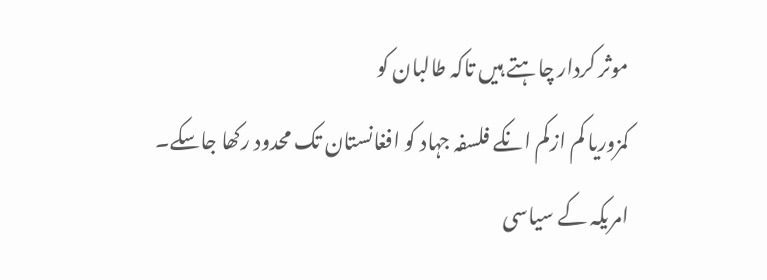موثر کردار چاہتے ہیں تاکہ طالبان کو
کمزوریا کم ازکم انکے فلسفہ جہاد کو افغانستان تک محدود رکھا جاسکے۔
امریکہ کے سیاسی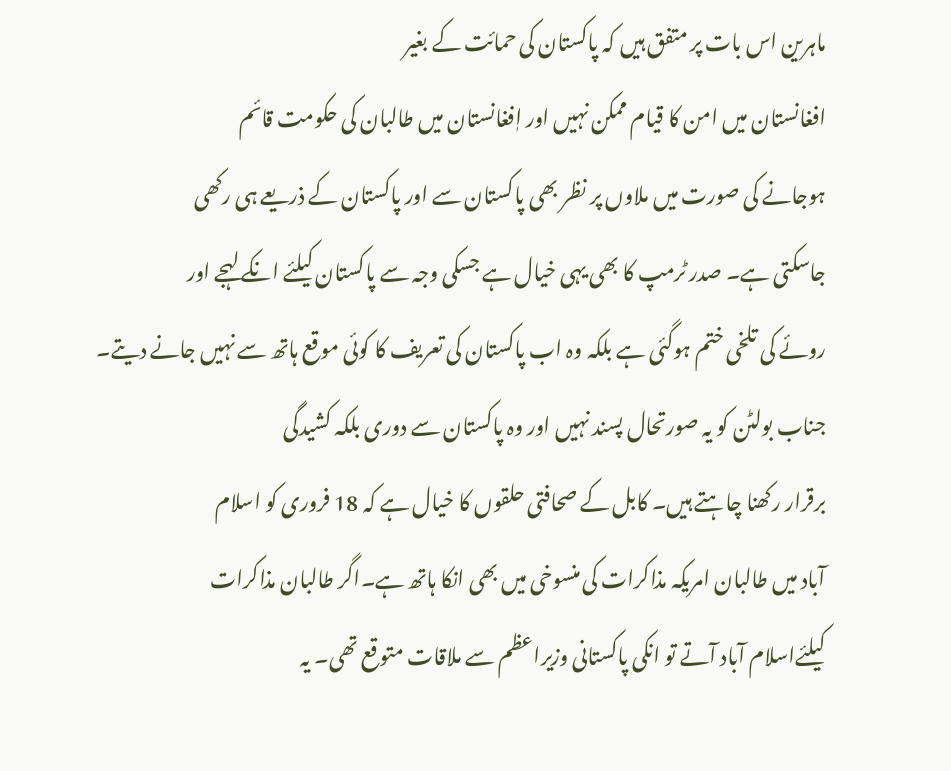ماہرین اس بات پر متفق ہیں کہ پاکستان کی حمائت کے بغیر
افغانستان میں امن کا قیام ممکن نہیں اور اٖفغانستان میں طالبان کی حکومت قائم
ہوجانے کی صورت میں ملاوں پر نظر بھی پاکستان سے اور پاکستان کے ذریعے ہی رکھی
جاسکتی ہے۔ صدر ٹرمپ کا بھی یہی خیال ہے جسکی وجہ سے پاکستان کیلئے انکے لہجے اور
روئے کی تلخی ختم ہوگئی ہے بلکہ وہ اب پاکستان کی تعریف کا کوئی موقع ہاتھ سے نہیں جانے دیتے۔
جناب بولٹن کو یہ صورتحال پسند نہیں اور وہ پاکستان سے دوری بلکہ کشیدگی
برقرار رکھنا چاہتے ہیں۔ کابل کے صحافتی حلقوں کا خیال ہے کہ 18 فروری کو اسلام
آباد میں طالبان امریکہ مذاکرات کی منسوخی میں بھی انکا ہاتھ ہے۔اگر طالبان مذاکرات
کیلئےاسلام آباد آتے تو انکی پاکستانی وزیراعظم سے ملاقات متوقع تھی۔ یہ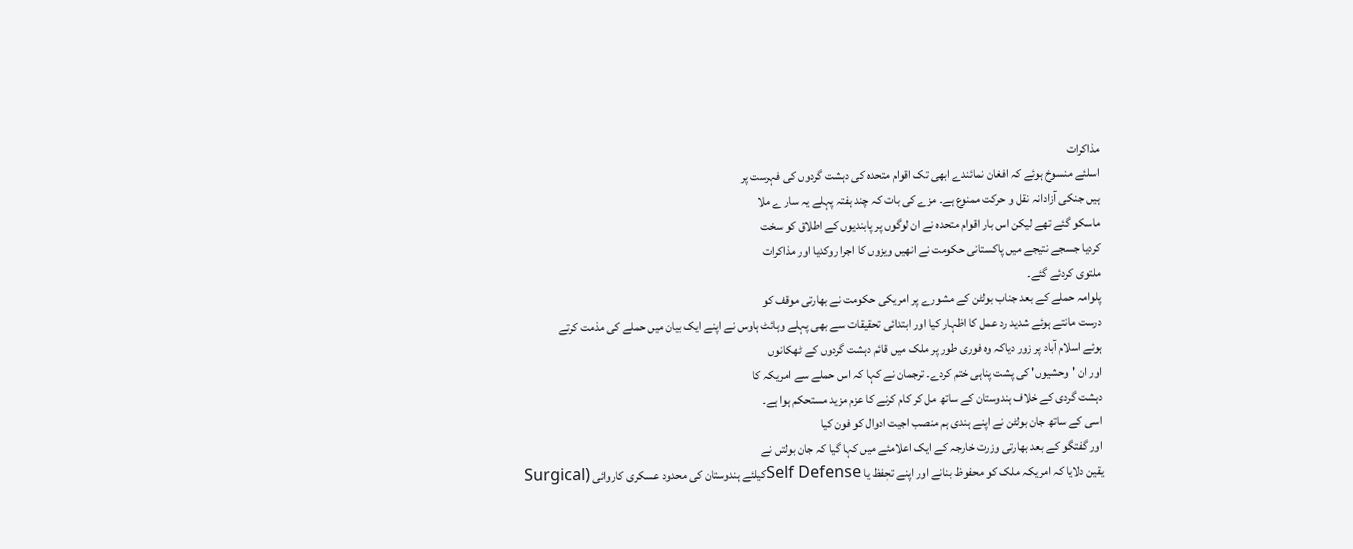مذاکرات
اسلئے منسوخ ہوئے کہ افغان نمائندے ابھی تک اقوام متحدہ کی دہشت گردوں کی فہرست پر
ہیں جنکی آزادانہ نقل و حرکت ممنوع ہے۔ مزے کی بات کہ چند ہفتہ پہلے یہ سار ے ملا
ماسکو گئے تھے لیکن اس بار اقوام متحدہ نے ان لوگوں پر پابندیوں کے اطلاق کو سخت
کردیا جسجے نتیجے میں پاکستانی حکومت نے انھیں ویزوں کا اجرا روکدیا اور مذاکرات
ملتوی کردئے گئے۔
پلوامہ حملے کے بعد جناب بولٹن کے مشورے پر امریکی حکومت نے بھارتی موقف کو
درست مانتے ہوئے شدید رد عمل کا اظہار کیا اور ابتدائی تحقیقات سے بھی پہلے وہائٹ ہاوس نے اپنے ایک بیان میں حملے کی مذمت کرتے
ہوئے اسلام آباد پر زور دیاکہ وہ فوری طور پر ملک میں قائم دہشت گردوں کے ٹھکانوں
اور ان 'وحشیوں' کی پشت پناہی ختم کردے۔ ترجمان نے کہا کہ اس حملے سے امریکہ کا
دہشت گردی کے خلاف ہندوستان کے ساتھ مل کر کام کرنے کا عزم مزید مستحکم ہوا ہے۔
اسی کے ساتھ جان بولٹن نے اپنے ہندی ہم منصب اجیت ادوال کو فون کیا
اور گفتگو کے بعد بھارتی وزرت خارجہ کے ایک اعلامئے میں کہا گیا کہ جان بولتں نے
یقین دلایا کہ امریکہ ملک کو محفوظ بنانے اور اپنے تحٖفظ یا Self Defenseکیلئے ہندوستان کی محدود عسکری کاروائی (Surgical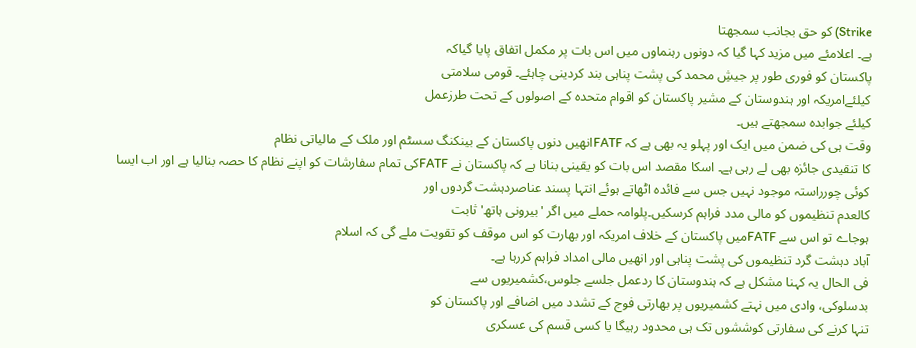Strike) کو حق بجانب سمجھتا
ہے۔ اعلامئے میں مزید کہا گیا کہ دونوں رہنماوں میں اس بات پر مکمل اتفاق پایا گیاکہ
پاکستان کو فوری طور پر جیشِ محمد کی پشت پناہی بند کردینی چاہئے۔ قومی سلامتی
کیلئےامریکہ اور ہندوستان کے مشیر پاکستان کو اقوام متحدہ کے اصولوں کے تحت طرزعمل
کیلئے جوابدہ سمجھتے ہیں۔
وقت ہی کی ضمن میں ایک اور پہلو یہ بھی ہے کہ FATFانھیں دنوں پاکستان کے بینکنگ سسٹم اور ملک کے مالیاتی نظام
کا تنقیدی جائزہ بھی لے رہی ہے۔ اسکا مقصد اس بات کو یقینی بنانا ہے کہ پاکستان نے FATFکی تمام سفارشات کو اپنے نظام کا حصہ بنالیا ہے اور اب ایسا
کوئی چورراستہ موجود نہیں جس سے فائدہ اٹھاتے ہوئے انتہا پسند عناصردہشت گردوں اور
کالعدم تنظیموں کو مالی مدد فراہم کرسکیں۔پلوامہ حملے میں اگر 'بیرونی ہاتھ' ثابت
ہوجاے تو اس سے FATFمیں پاکستان کے خلاف امریکہ اور بھارت کو اس موقف کو تقویت ملے گی کہ اسلام
آباد دہشت گرد تنظیموں کی پشت پناہی اور انھیں مالی امداد فراہم کررہا ہے۔
فی الحال یہ کہنا مشکل ہے کہ ہندوستان کا ردعمل جلسے جلوس،کشمیریوں سے
بدسلوکی، وادی میں نہتے کشمیریوں پر بھارتی فوج کے تشدد میں اضافے اور پاکستان کو
تنہا کرنے کی سفارتی کوششوں تک ہی محدود رہیگا یا کسی قسم کی عسکری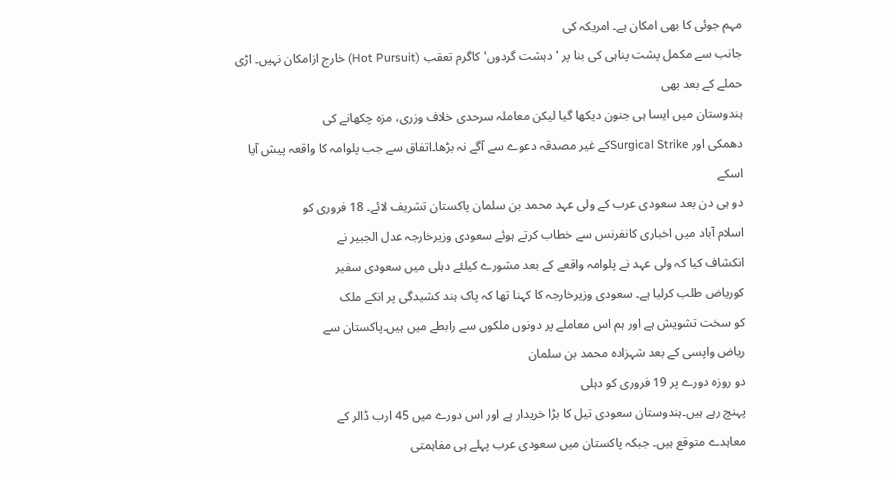مہم جوئی کا بھی امکان ہے۔ امریکہ کی
جانب سے مکمل پشت پناہی کی بنا پر 'دہشت گردوں' کاگرم تعقب (Hot Pursuit) خارج ازامکان نہیں۔ اڑی حملے کے بعد بھی
ہندوستان میں ایسا ہی جنون دیکھا گیا لیکن معاملہ سرحدی خلاف وزری، مزہ چکھانے کی
دھمکی اور Surgical Strikeکے غیر مصدقہ دعوے سے آگے نہ بڑھا۔اتفاق سے جب پلوامہ کا واقعہ پیش آیا اسکے
دو ہی دن بعد سعودی عرب کے ولی عہد محمد بن سلمان پاکستان تشریف لائے۔ 18 فروری کو
اسلام آباد میں اخباری کانفرنس سے خطاب کرتے ہوئے سعودی وزیرخارجہ عدل الجبیر نے
انکشاف کیا کہ ولی عہد نے پلوامہ واقعے کے بعد مشورے کیلئے دہلی میں سعودی سفیر
کوریاض طلب کرلیا ہے۔ سعودی وزیرخارجہ کا کہنا تھا کہ پاک ہند کشیدگی پر انکے ملک
کو سخت تشویش ہے اور ہم اس معاملے پر دونوں ملکوں سے رابطے میں ہیں۔پاکستان سے
ریاض واپسی کے بعد شہزادہ محمد بن سلمان
دو روزہ دورے پر 19 فروری کو دہلی
پہنچ رہے ہیں۔ہندوستان سعودی تیل کا بڑا خریدار ہے اور اس دورے میں 45 ارب ڈالر کے
معاہدے متوقع ہیں۔ جبکہ پاکستان میں سعودی عرب پہلے ہی مفاہمتی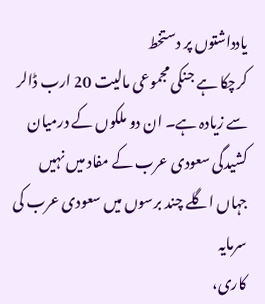یادداشتوں پر دستخط
کرچکا ہے جنکی مجموعی مالیت 20 ارب ڈالر سے زیادہ ہے۔ ان دو ملکوں کے درمیان
کشیدگی سعودی عرب کے مفاد میں نہیں جہاں اگلے چند برسوں میں سعودی عرب کی سرمایہ
کاری،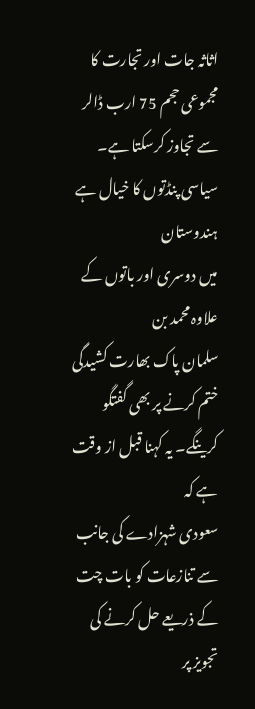اثاثہ جات اور تجارت کا مجموعی حجم 75 ارب ڈالر سے تجاوز کرسکتا ہے۔ سیاسی پنڈتوں کا خیال ہے ہندوستان
میں دوسری اور باتوں کے علاوہ محمد بن
سلمان پاک بھارت کشیدگی ختم کرنے پر بھی گفتگو کرینگے۔ یہ کہنا قبل از وقت ہے کہ
سعودی شہزادے کی جانب سے تنازعات کو بات چت کے ذریعے حل کرنے کی تجویز پر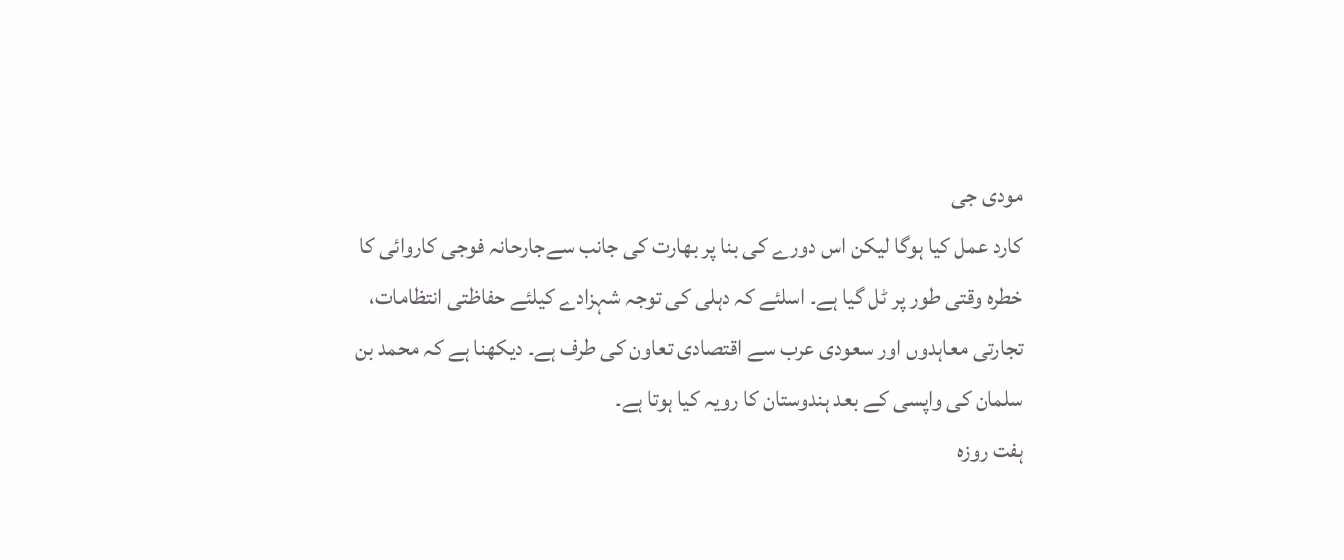مودی جی
کارد عمل کیا ہوگا لیکن اس دورے کی بنا پر بھارت کی جانب سےجارحانہ فوجی کاروائی کا
خطرہ وقتی طور پر ٹل گیا ہے۔ اسلئے کہ دہلی کی توجہ شہزادے کیلئے حفاظتی انتظامات،
تجارتی معاہدوں اور سعودی عرب سے اقتصادی تعاون کی طرف ہے۔ دیکھنا ہے کہ محمد بن
سلمان کی واپسی کے بعد ہندوستان کا رویہ کیا ہوتا ہے۔
ہفت روزہ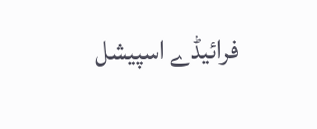فرائیڈے اسپیشل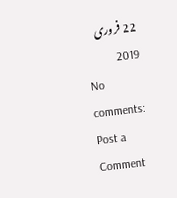22 فروری 2019
No comments:
Post a Comment